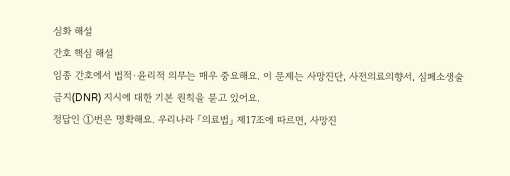심화 해설
간호 핵심 해설
임종 간호에서 법적·윤리적 의무는 매우 중요해요. 이 문제는 사망진단, 사전의료의향서, 심폐소생술 금지(DNR) 지시에 대한 기본 원칙을 묻고 있어요.
정답인 ①번은 명확해요. 우리나라 「의료법」 제17조에 따르면, 사망진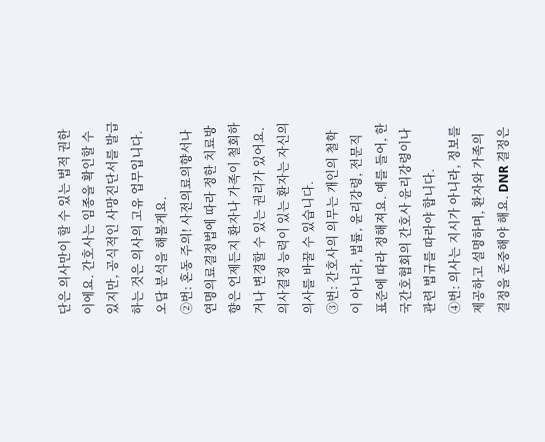단은 의사만이 할 수 있는 법적 권한이에요. 간호사는 임종을 확인할 수 있지만, 공식적인 사망진단서를 발급하는 것은 의사의 고유 업무입니다.
오답 분석을 해볼게요.
②번: 혼동 주의! 사전의료의향서나 연명의료결정법에 따라 정한 치료방향은 언제든지 환자나 가족이 철회하거나 변경할 수 있는 권리가 있어요. 의사결정 능력이 있는 환자는 자신의 의사를 바꿀 수 있습니다.
③번: 간호사의 의무는 개인의 철학이 아니라, 법률, 윤리강령, 전문직 표준에 따라 정해져요. 예를 들어, 한국간호협회의 간호사 윤리강령이나 관련 법규를 따라야 합니다.
④번: 의사는 지시가 아니라, 정보를 제공하고 설명하며, 환자와 가족의 결정을 존중해야 해요. DNR 결정은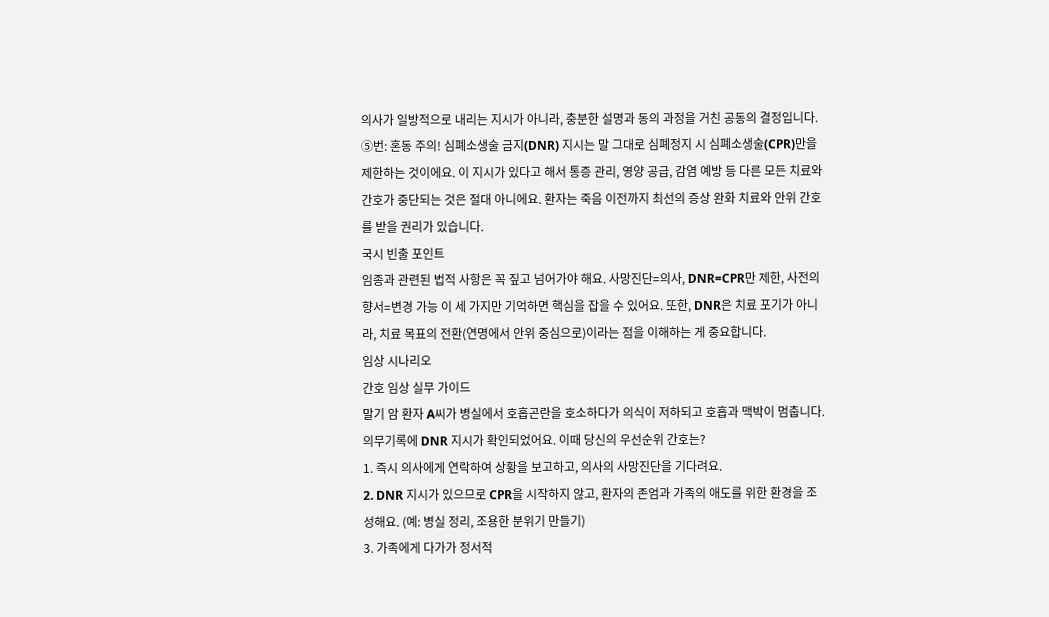의사가 일방적으로 내리는 지시가 아니라, 충분한 설명과 동의 과정을 거친 공동의 결정입니다.
⑤번: 혼동 주의! 심폐소생술 금지(DNR) 지시는 말 그대로 심폐정지 시 심폐소생술(CPR)만을 제한하는 것이에요. 이 지시가 있다고 해서 통증 관리, 영양 공급, 감염 예방 등 다른 모든 치료와 간호가 중단되는 것은 절대 아니에요. 환자는 죽음 이전까지 최선의 증상 완화 치료와 안위 간호를 받을 권리가 있습니다.
국시 빈출 포인트
임종과 관련된 법적 사항은 꼭 짚고 넘어가야 해요. 사망진단=의사, DNR=CPR만 제한, 사전의향서=변경 가능 이 세 가지만 기억하면 핵심을 잡을 수 있어요. 또한, DNR은 치료 포기가 아니라, 치료 목표의 전환(연명에서 안위 중심으로)이라는 점을 이해하는 게 중요합니다.
임상 시나리오
간호 임상 실무 가이드
말기 암 환자 A씨가 병실에서 호흡곤란을 호소하다가 의식이 저하되고 호흡과 맥박이 멈춥니다. 의무기록에 DNR 지시가 확인되었어요. 이때 당신의 우선순위 간호는?
1. 즉시 의사에게 연락하여 상황을 보고하고, 의사의 사망진단을 기다려요.
2. DNR 지시가 있으므로 CPR을 시작하지 않고, 환자의 존엄과 가족의 애도를 위한 환경을 조성해요. (예: 병실 정리, 조용한 분위기 만들기)
3. 가족에게 다가가 정서적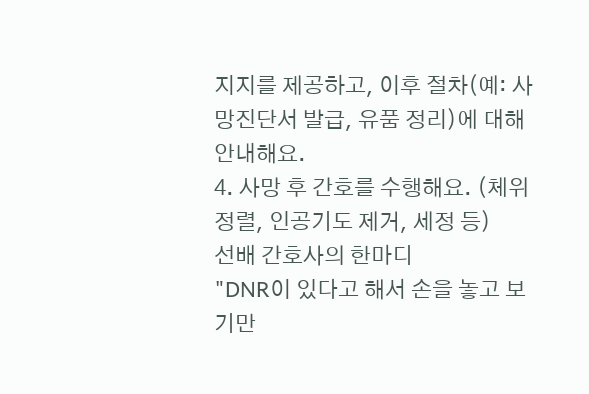지지를 제공하고, 이후 절차(예: 사망진단서 발급, 유품 정리)에 대해 안내해요.
4. 사망 후 간호를 수행해요. (체위 정렬, 인공기도 제거, 세정 등)
선배 간호사의 한마디
"DNR이 있다고 해서 손을 놓고 보기만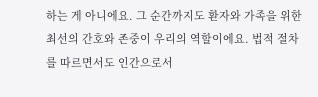하는 게 아니에요. 그 순간까지도 환자와 가족을 위한 최선의 간호와 존중이 우리의 역할이에요. 법적 절차를 따르면서도 인간으로서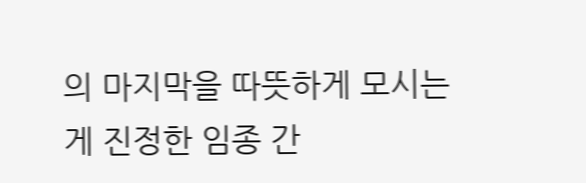의 마지막을 따뜻하게 모시는 게 진정한 임종 간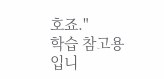호죠."
학습 참고용입니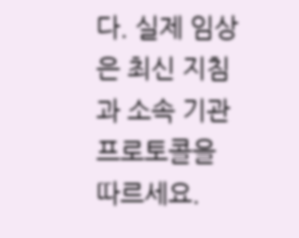다. 실제 임상은 최신 지침과 소속 기관 프로토콜을 따르세요.